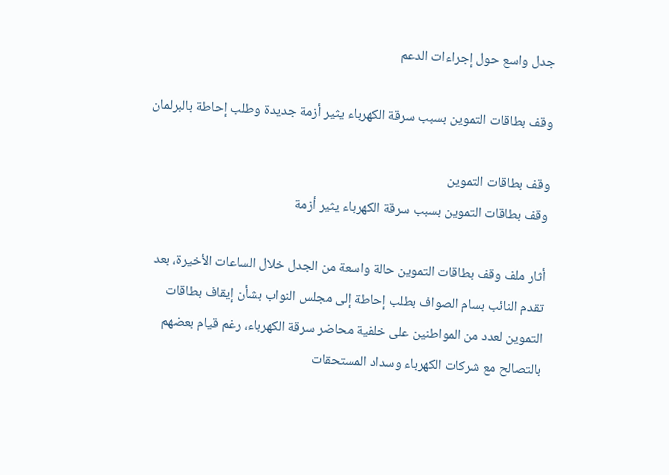جدل واسع حول إجراءات الدعم

وقف بطاقات التموين بسبب سرقة الكهرباء يثير أزمة جديدة وطلب إحاطة بالبرلمان

وقف بطاقات التموين
وقف بطاقات التموين بسبب سرقة الكهرباء يثير أزمة

أثار ملف وقف بطاقات التموين حالة واسعة من الجدل خلال الساعات الأخيرة، بعد تقدم النائب بسام الصواف بطلب إحاطة إلى مجلس النواب بشأن إيقاف بطاقات التموين لعدد من المواطنين على خلفية محاضر سرقة الكهرباء، رغم قيام بعضهم بالتصالح مع شركات الكهرباء وسداد المستحقات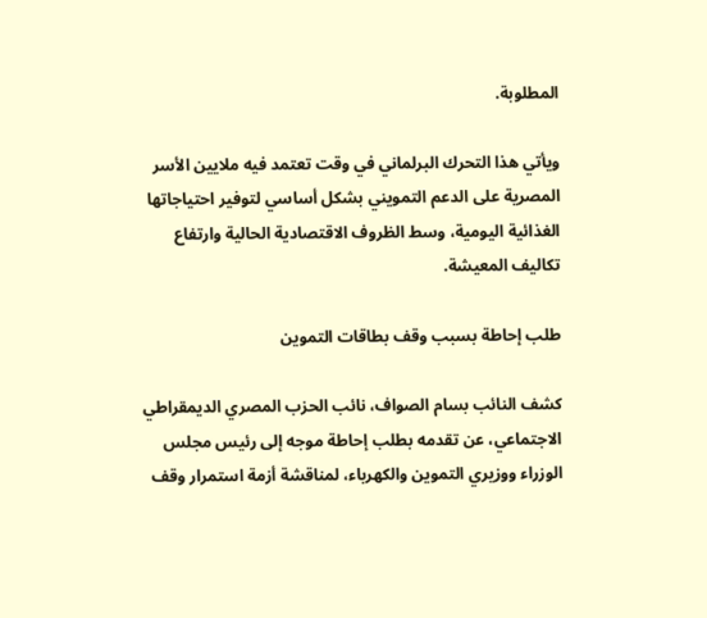المطلوبة.

ويأتي هذا التحرك البرلماني في وقت تعتمد فيه ملايين الأسر المصرية على الدعم التمويني بشكل أساسي لتوفير احتياجاتها الغذائية اليومية، وسط الظروف الاقتصادية الحالية وارتفاع تكاليف المعيشة.

طلب إحاطة بسبب وقف بطاقات التموين

كشف النائب بسام الصواف، نائب الحزب المصري الديمقراطي الاجتماعي، عن تقدمه بطلب إحاطة موجه إلى رئيس مجلس الوزراء ووزيري التموين والكهرباء، لمناقشة أزمة استمرار وقف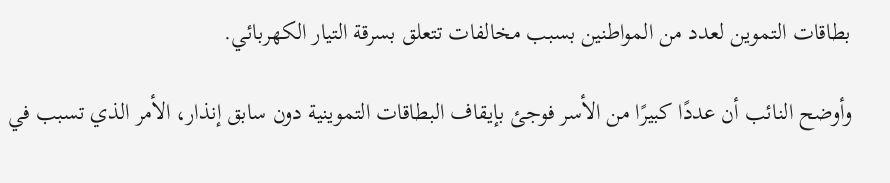بطاقات التموين لعدد من المواطنين بسبب مخالفات تتعلق بسرقة التيار الكهربائي.

وأوضح النائب أن عددًا كبيرًا من الأسر فوجئ بإيقاف البطاقات التموينية دون سابق إنذار، الأمر الذي تسبب في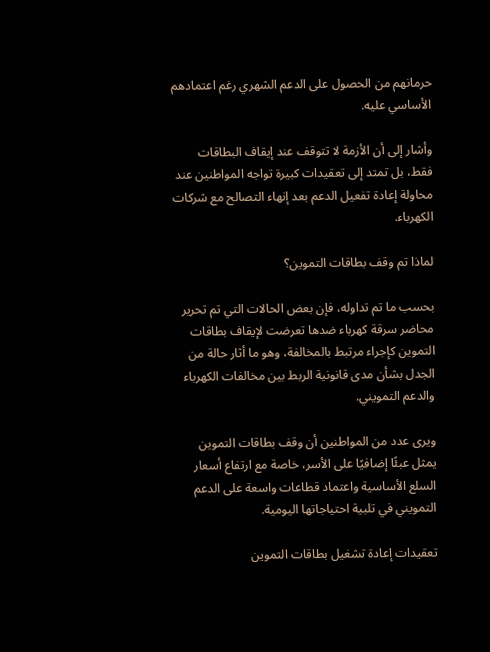حرمانهم من الحصول على الدعم الشهري رغم اعتمادهم الأساسي عليه.

وأشار إلى أن الأزمة لا تتوقف عند إيقاف البطاقات فقط، بل تمتد إلى تعقيدات كبيرة تواجه المواطنين عند محاولة إعادة تفعيل الدعم بعد إنهاء التصالح مع شركات الكهرباء.

لماذا تم وقف بطاقات التموين؟

بحسب ما تم تداوله، فإن بعض الحالات التي تم تحرير محاضر سرقة كهرباء ضدها تعرضت لإيقاف بطاقات التموين كإجراء مرتبط بالمخالفة، وهو ما أثار حالة من الجدل بشأن مدى قانونية الربط بين مخالفات الكهرباء والدعم التمويني.

ويرى عدد من المواطنين أن وقف بطاقات التموين يمثل عبئًا إضافيًا على الأسر، خاصة مع ارتفاع أسعار السلع الأساسية واعتماد قطاعات واسعة على الدعم التمويني في تلبية احتياجاتها اليومية.

تعقيدات إعادة تشغيل بطاقات التموين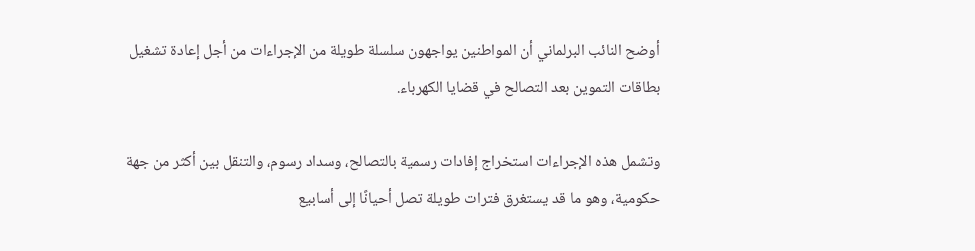أوضح النائب البرلماني أن المواطنين يواجهون سلسلة طويلة من الإجراءات من أجل إعادة تشغيل بطاقات التموين بعد التصالح في قضايا الكهرباء.

وتشمل هذه الإجراءات استخراج إفادات رسمية بالتصالح، وسداد رسوم، والتنقل بين أكثر من جهة حكومية، وهو ما قد يستغرق فترات طويلة تصل أحيانًا إلى أسابيع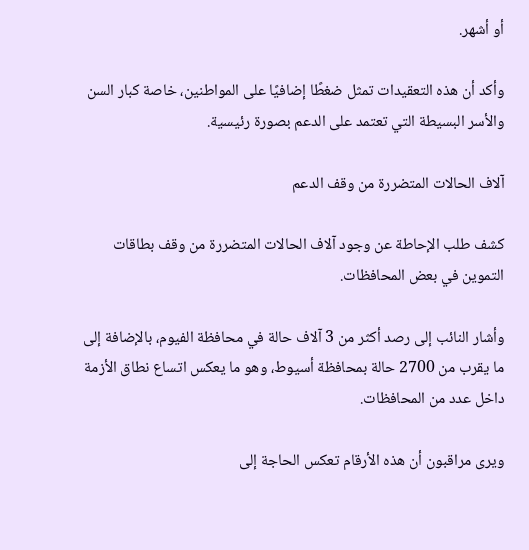أو أشهر.

وأكد أن هذه التعقيدات تمثل ضغطًا إضافيًا على المواطنين، خاصة كبار السن والأسر البسيطة التي تعتمد على الدعم بصورة رئيسية.

آلاف الحالات المتضررة من وقف الدعم

كشف طلب الإحاطة عن وجود آلاف الحالات المتضررة من وقف بطاقات التموين في بعض المحافظات.

وأشار النائب إلى رصد أكثر من 3 آلاف حالة في محافظة الفيوم، بالإضافة إلى ما يقرب من 2700 حالة بمحافظة أسيوط، وهو ما يعكس اتساع نطاق الأزمة داخل عدد من المحافظات.

ويرى مراقبون أن هذه الأرقام تعكس الحاجة إلى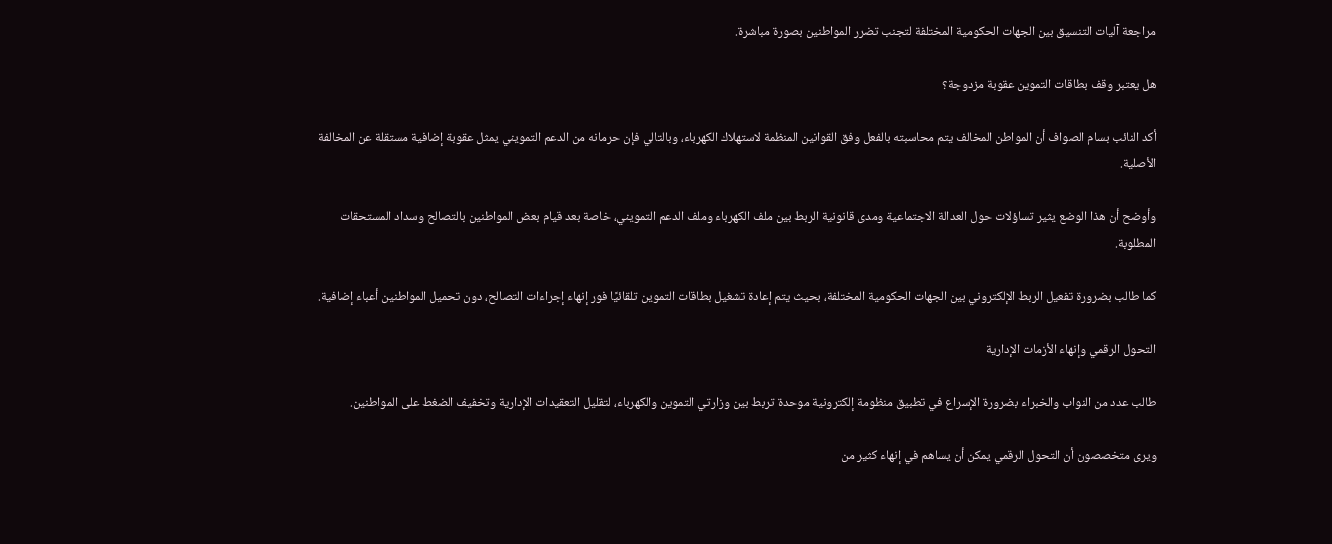مراجعة آليات التنسيق بين الجهات الحكومية المختلفة لتجنب تضرر المواطنين بصورة مباشرة.

هل يعتبر وقف بطاقات التموين عقوبة مزدوجة؟

أكد النائب بسام الصواف أن المواطن المخالف يتم محاسبته بالفعل وفق القوانين المنظمة لاستهلاك الكهرباء، وبالتالي فإن حرمانه من الدعم التمويني يمثل عقوبة إضافية مستقلة عن المخالفة الأصلية.

وأوضح أن هذا الوضع يثير تساؤلات حول العدالة الاجتماعية ومدى قانونية الربط بين ملف الكهرباء وملف الدعم التمويني، خاصة بعد قيام بعض المواطنين بالتصالح وسداد المستحقات المطلوبة.

كما طالب بضرورة تفعيل الربط الإلكتروني بين الجهات الحكومية المختلفة، بحيث يتم إعادة تشغيل بطاقات التموين تلقائيًا فور إنهاء إجراءات التصالح، دون تحميل المواطنين أعباء إضافية.

التحول الرقمي وإنهاء الأزمات الإدارية

طالب عدد من النواب والخبراء بضرورة الإسراع في تطبيق منظومة إلكترونية موحدة تربط بين وزارتي التموين والكهرباء، لتقليل التعقيدات الإدارية وتخفيف الضغط على المواطنين.

ويرى متخصصون أن التحول الرقمي يمكن أن يساهم في إنهاء كثير من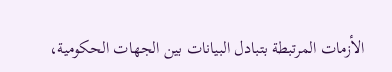الأزمات المرتبطة بتبادل البيانات بين الجهات الحكومية،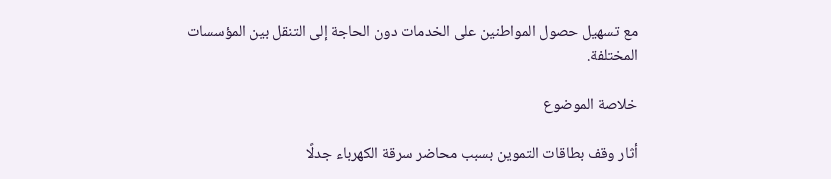مع تسهيل حصول المواطنين على الخدمات دون الحاجة إلى التنقل بين المؤسسات المختلفة.

خلاصة الموضوع

أثار وقف بطاقات التموين بسبب محاضر سرقة الكهرباء جدلًا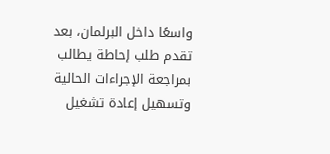واسعًا داخل البرلمان، بعد تقدم طلب إحاطة يطالب بمراجعة الإجراءات الحالية وتسهيل إعادة تشغيل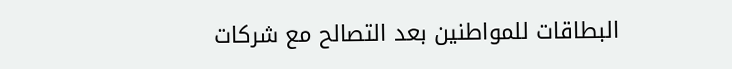البطاقات للمواطنين بعد التصالح مع شركات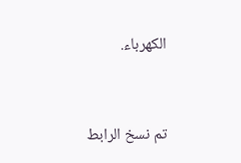الكهرباء.


تم نسخ الرابط